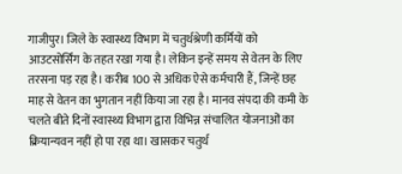गाजीपुर। जिले के स्वास्थ्य विभाग में चतुर्थश्रेणी कर्मियों को आउटसोर्सिंग के तहत रखा गया है। लेकिन इन्हें समय से वेतन के लिए तरसना पड़ रहा है। करीब 100 से अधिक ऐसे कर्मचारी हैं, जिन्हें छह माह से वेतन का भुगतान नहीं किया जा रहा है। मानव संपदा की कमी के चलते बीते दिनों स्वास्थ्य विभाग द्वारा विभिन्न संचालित योजनाओं का क्रियान्यवन नहीं हो पा रहा था। खासकर चतुर्थ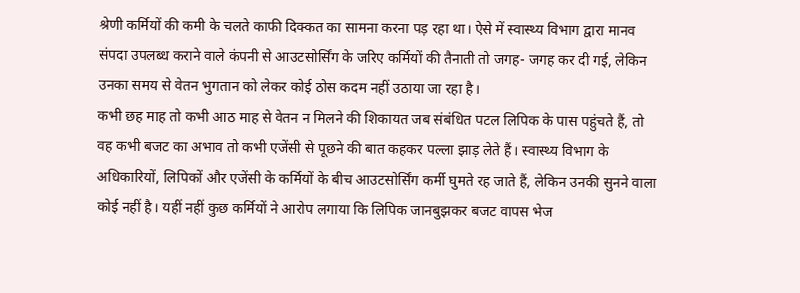श्रेणी कर्मियों की कमी के चलते काफी दिक्कत का सामना करना पड़ रहा था। ऐसे में स्वास्थ्य विभाग द्वारा मानव संपदा उपलब्ध कराने वाले कंपनी से आउटसोर्सिंग के जरिए कर्मियों की तैनाती तो जगह- जगह कर दी गई, लेकिन उनका समय से वेतन भुगतान को लेकर कोई ठोस कदम नहीं उठाया जा रहा है।
कभी छह माह तो कभी आठ माह से वेतन न मिलने की शिकायत जब संबंधित पटल लिपिक के पास पहुंचते हैं, तो वह कभी बजट का अभाव तो कभी एजेंसी से पूछने की बात कहकर पल्ला झाड़ लेते हैं। स्वास्थ्य विभाग के अधिकारियों, लिपिकों और एजेंसी के कर्मियों के बीच आउटसोर्सिंग कर्मी घुमते रह जाते हैं, लेकिन उनकी सुनने वाला कोई नहीं है। यहीं नहीं कुछ कर्मियों ने आरोप लगाया कि लिपिक जानबुझकर बजट वापस भेज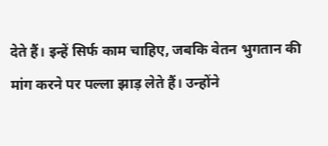देते हैं। इन्हें सिर्फ काम चाहिए, जबकि वेतन भुगतान की मांग करने पर पल्ला झाड़ लेते हैं। उन्होंने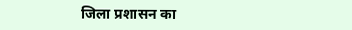जिला प्रशासन का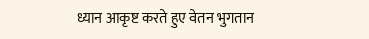ध्यान आकृष्ट करते हुए वेतन भुगतान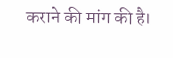कराने की मांग की है।